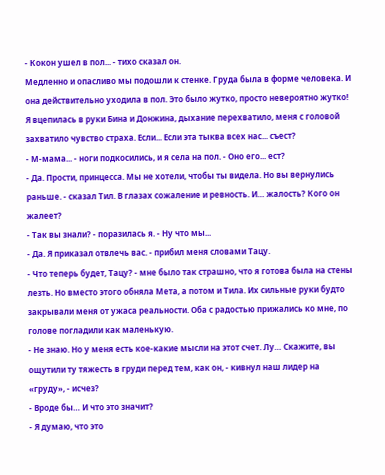- Кокон ушел в пол... - тихо сказал он.
Медленно и опасливо мы подошли к стенке. Груда была в форме человека. И она действительно уходила в пол. Это было жутко, просто невероятно жутко! Я вцепилась в руки Бина и Донжина, дыхание перехватило, меня с головой захватило чувство страха. Если... Если эта тыква всех нас... съест?
- М-мама... - ноги подкосились, и я села на пол. - Оно его... ест?
- Да. Прости, принцесса. Мы не хотели, чтобы ты видела. Но вы вернулись раньше. - сказал Тил. В глазах сожаление и ревность. И… жалость? Кого он жалеет?
- Так вы знали? - поразилась я. - Ну что мы...
- Да. Я приказал отвлечь вас. - прибил меня словами Тацу.
- Что теперь будет, Тацу? - мне было так страшно, что я готова была на стены лезть. Но вместо этого обняла Мета, а потом и Тила. Их сильные руки будто закрывали меня от ужаса реальности. Оба с радостью прижались ко мне, по голове погладили как маленькую.
- Не знаю. Но у меня есть кое-какие мысли на этот счет. Лу… Скажите, вы ощутили ту тяжесть в груди перед тем, как он, - кивнул наш лидер на «груду», - исчез?
- Вроде бы… И что это значит?
- Я думаю, что это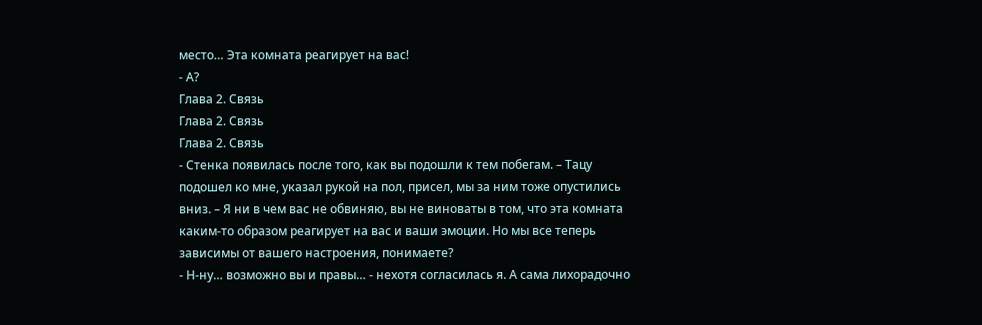место… Эта комната реагирует на вас!
- А?
Глава 2. Связь
Глава 2. Связь
Глава 2. Связь
- Стенка появилась после того, как вы подошли к тем побегам. – Тацу подошел ко мне, указал рукой на пол, присел, мы за ним тоже опустились вниз. – Я ни в чем вас не обвиняю, вы не виноваты в том, что эта комната каким-то образом реагирует на вас и ваши эмоции. Но мы все теперь зависимы от вашего настроения, понимаете?
- Н-ну… возможно вы и правы… - нехотя согласилась я. А сама лихорадочно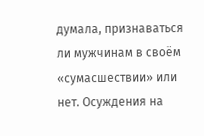думала, признаваться ли мужчинам в своём «сумасшествии» или нет. Осуждения на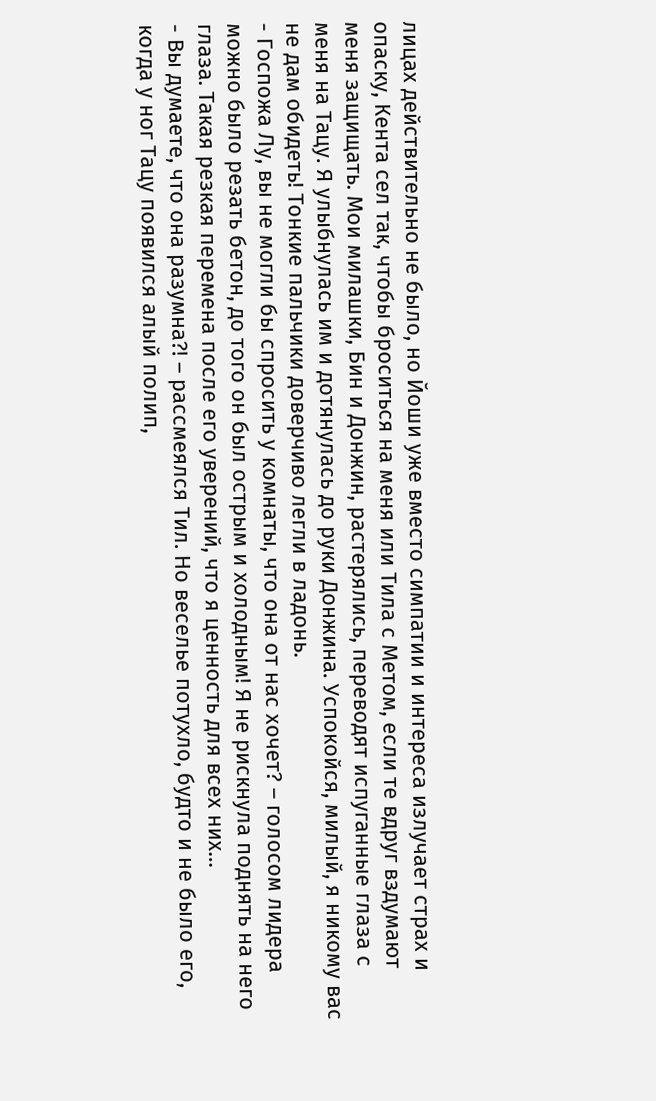лицах действительно не было, но Йоши уже вместо симпатии и интереса излучает страх и опаску, Кента сел так, чтобы броситься на меня или Тила с Метом, если те вдруг вздумают меня защищать. Мои милашки, Бин и Донжин, растерялись, переводят испуганные глаза с меня на Тацу. Я улыбнулась им и дотянулась до руки Донжина. Успокойся, милый, я никому вас не дам обидеть! Тонкие пальчики доверчиво легли в ладонь.
- Госпожа Лу, вы не могли бы спросить у комнаты, что она от нас хочет? – голосом лидера можно было резать бетон, до того он был острым и холодным! Я не рискнула поднять на него глаза. Такая резкая перемена после его уверений, что я ценность для всех них…
- Вы думаете, что она разумна?! – рассмеялся Тил. Но веселье потухло, будто и не было его, когда у ног Тацу появился алый полип,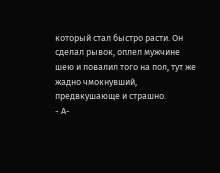который стал быстро расти. Он сделал рывок, оплел мужчине шею и повалил того на пол, тут же жадно чмокнувший, предвкушающе и страшно.
- А-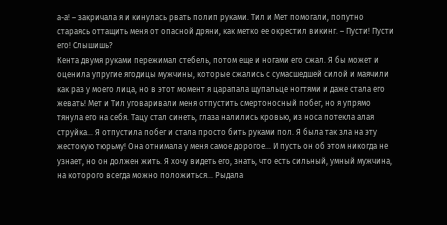а-а! – закричала я и кинулась рвать полип руками. Тил и Мет помогали, попутно стараясь оттащить меня от опасной дряни, как метко ее окрестил викинг. – Пусти! Пусти его! Слышишь?
Кента двумя руками пережимал стебель, потом еще и ногами его сжал. Я бы может и оценила упругие ягодицы мужчины, которые сжались с сумасшедшей силой и маячили как раз у моего лица, но в этот момент я царапала щупальце ногтями и даже стала его жевать! Мет и Тил уговаривали меня отпустить смертоносный побег, но я упрямо тянула его на себя. Тацу стал синеть, глаза налились кровью, из носа потекла алая струйка… Я отпустила побег и стала просто бить руками пол. Я была так зла на эту жестокую тюрьму! Она отнимала у меня самое дорогое… И пусть он об этом никогда не узнает, но он должен жить. Я хочу видеть его, знать, что есть сильный, умный мужчина, на которого всегда можно положиться… Рыдала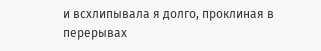и всхлипывала я долго, проклиная в перерывах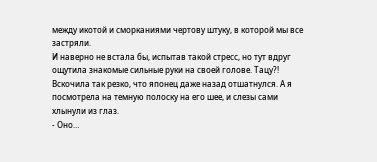между икотой и сморканиями чертову штуку, в которой мы все застряли.
И наверно не встала бы, испытав такой стресс, но тут вдруг ощутила знакомые сильные руки на своей голове. Тацу?! Вскочила так резко, что японец даже назад отшатнулся. А я посмотрела на темную полоску на его шее, и слезы сами хлынули из глаз.
- Оно…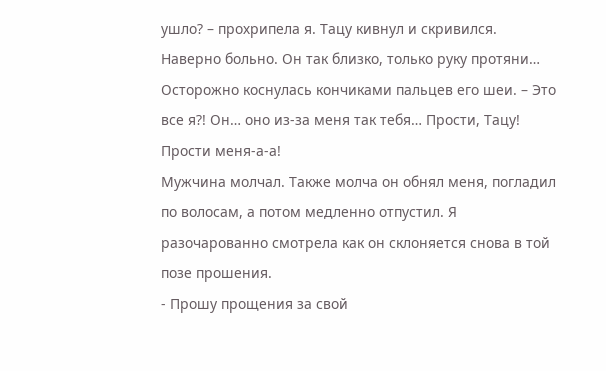ушло? – прохрипела я. Тацу кивнул и скривился. Наверно больно. Он так близко, только руку протяни… Осторожно коснулась кончиками пальцев его шеи. – Это все я?! Он… оно из-за меня так тебя… Прости, Тацу! Прости меня-а-а!
Мужчина молчал. Также молча он обнял меня, погладил по волосам, а потом медленно отпустил. Я разочарованно смотрела как он склоняется снова в той позе прошения.
- Прошу прощения за свой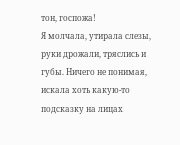тон, госпожа!
Я молчала, утирала слезы, руки дрожали, тряслись и губы. Ничего не понимая, искала хоть какую-то подсказку на лицах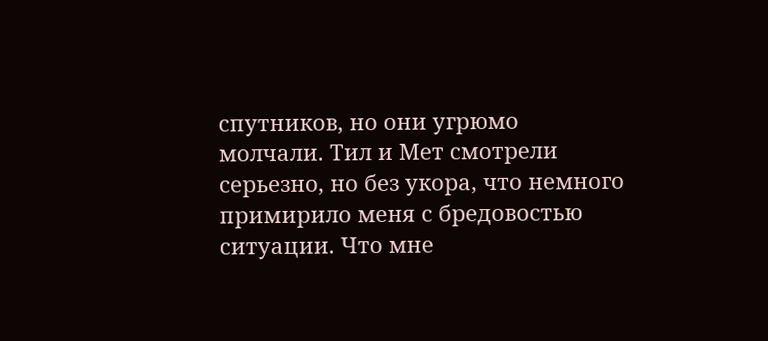спутников, но они угрюмо молчали. Тил и Мет смотрели серьезно, но без укора, что немного примирило меня с бредовостью ситуации. Что мне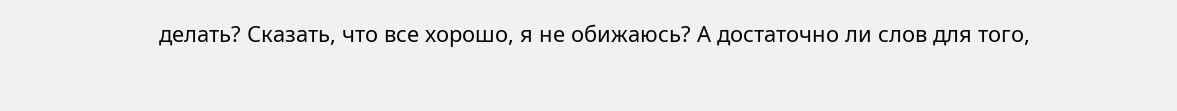делать? Сказать, что все хорошо, я не обижаюсь? А достаточно ли слов для того,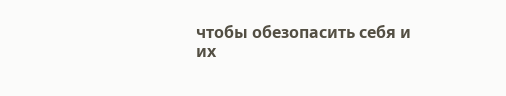чтобы обезопасить себя и их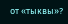от «тыквы»?